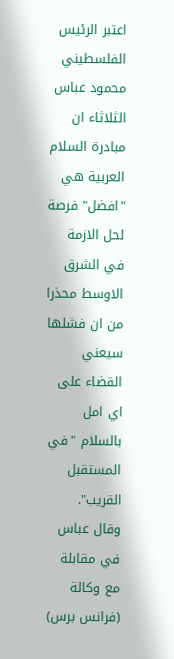اعتبر الرئيس الفلسطيني محمود عباس الثلاثاء ان مبادرة السلام العربية هي "افضل" فرصة لحل الازمة في الشرق الاوسط محذرا من ان فشلها سيعني القضاء على اي امل بالسلام "في المستقبل القريب".
وقال عباس في مقابلة مع وكالة (فرانس برس)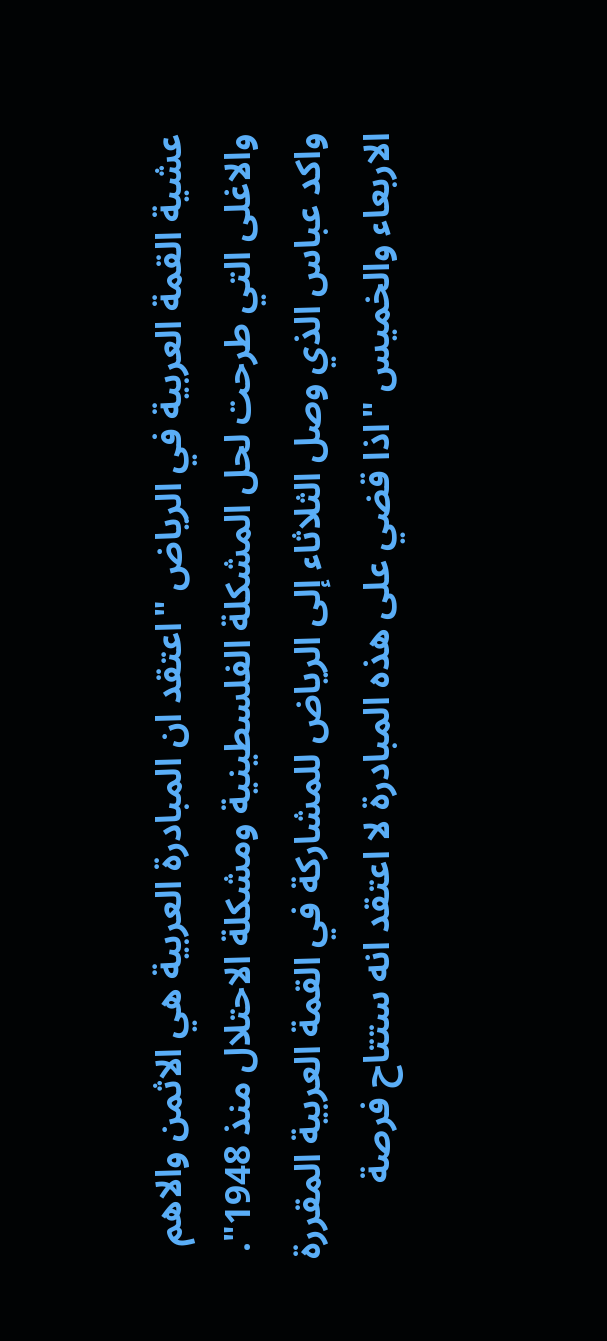عشية القمة العربية في الرياض "اعتقد ان المبادرة العربية هي الاثمن والاهم والاغلى التي طرحت لحل المشكلة الفلسطينية ومشكلة الاحتلال منذ 1948".
واكد عباس الذي وصل الثلاثاء إلى الرياض للمشاركة في القمة العربية المقررة الاربعاء والخميس "اذا قضي على هذه المبادرة لا اعتقد انه ستتاح فرصة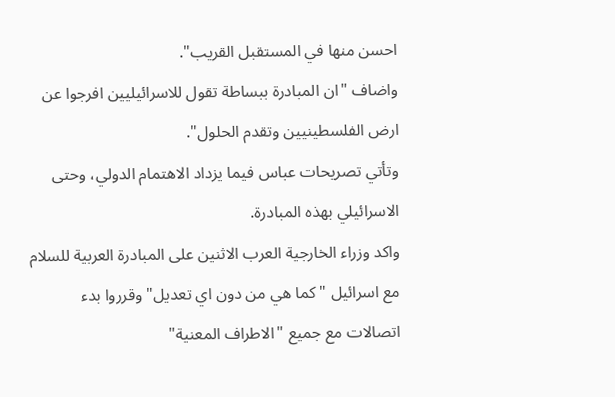احسن منها في المستقبل القريب".
واضاف "ان المبادرة ببساطة تقول للاسرائيليين افرجوا عن ارض الفلسطينيين وتقدم الحلول".
وتأتي تصريحات عباس فيما يزداد الاهتمام الدولي، وحتى الاسرائيلي بهذه المبادرة.
واكد وزراء الخارجية العرب الاثنين على المبادرة العربية للسلام مع اسرائيل "كما هي من دون اي تعديل" وقرروا بدء اتصالات مع جميع "الاطراف المعنية"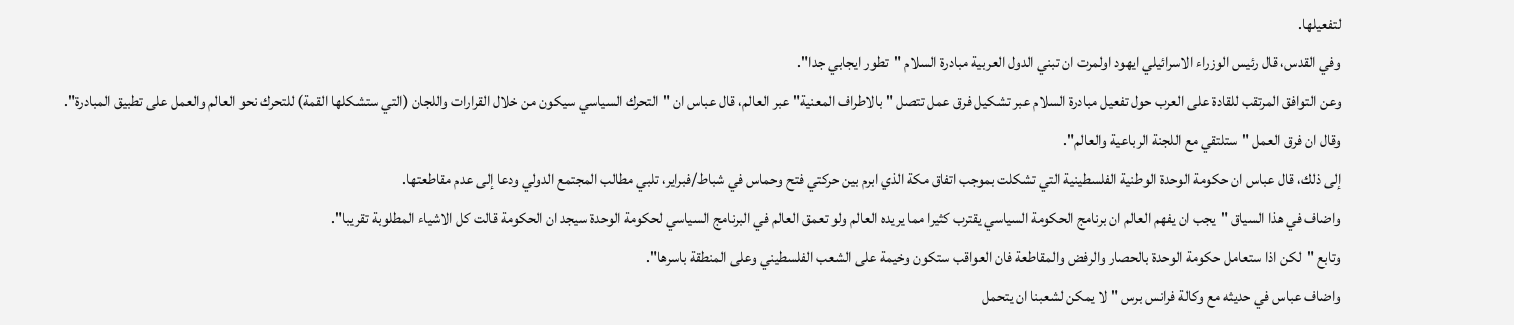لتفعيلها.
وفي القدس، قال رئيس الوزراء الاسرائيلي ايهود اولمرت ان تبني الدول العربية مبادرة السلام "تطور ايجابي جدا".
وعن التوافق المرتقب للقادة على العرب حول تفعيل مبادرة السلام عبر تشكيل فرق عمل تتصل "بالاطراف المعنية" عبر العالم، قال عباس ان "التحرك السياسي سيكون من خلال القرارات واللجان (التي ستشكلها القمة) للتحرك نحو العالم والعمل على تطبيق المبادرة".
وقال ان فرق العمل "ستلتقي مع اللجنة الرباعية والعالم".
إلى ذلك، قال عباس ان حكومة الوحدة الوطنية الفلسطينية التي تشكلت بموجب اتفاق مكة الذي ابرم بين حركتي فتح وحماس في شباط/فبراير، تلبي مطالب المجتمع الدولي ودعا إلى عدم مقاطعتها.
واضاف في هذا السياق "يجب ان يفهم العالم ان برنامج الحكومة السياسي يقترب كثيرا مما يريده العالم ولو تعمق العالم في البرنامج السياسي لحكومة الوحدة سيجد ان الحكومة قالت كل الاشياء المطلوبة تقريبا".
وتابع "لكن اذا ستعامل حكومة الوحدة بالحصار والرفض والمقاطعة فان العواقب ستكون وخيمة على الشعب الفلسطيني وعلى المنطقة باسرها".
واضاف عباس في حديثه مع وكالة فرانس برس "لا يمكن لشعبنا ان يتحمل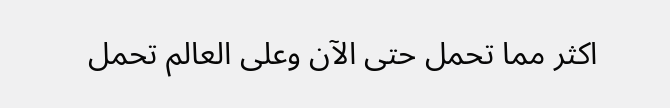اكثر مما تحمل حتى الآن وعلى العالم تحمل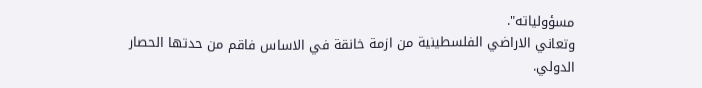مسؤولياته".
وتعاني الاراضي الفلسطينية من ازمة خانقة في الاساس فاقم من حدتها الحصار الدولي.